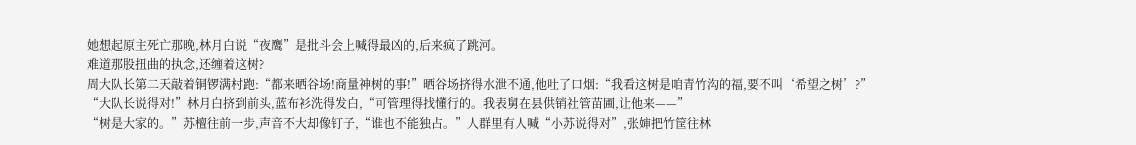她想起原主死亡那晚,林月白说“夜鹰”是批斗会上喊得最凶的,后来疯了跳河。
难道那股扭曲的执念,还缠着这树?
周大队长第二天敲着铜锣满村跑:“都来晒谷场!商量神树的事!”晒谷场挤得水泄不通,他吐了口烟:“我看这树是咱青竹沟的福,要不叫‘希望之树’?”
“大队长说得对!”林月白挤到前头,蓝布衫洗得发白,“可管理得找懂行的。我表舅在县供销社管苗圃,让他来——”
“树是大家的。”苏檀往前一步,声音不大却像钉子,“谁也不能独占。”人群里有人喊“小苏说得对”,张婶把竹筐往林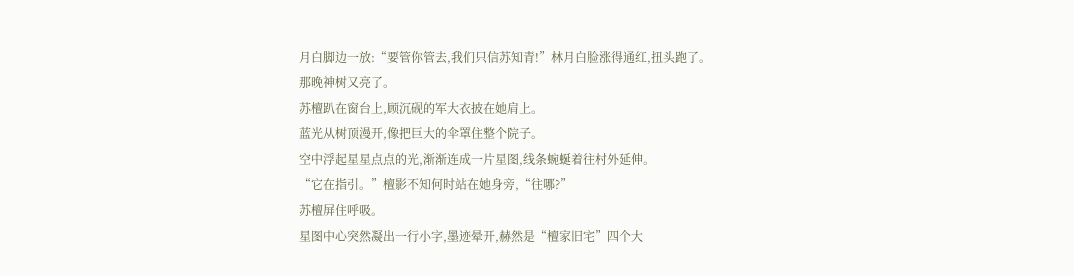月白脚边一放:“要管你管去,我们只信苏知青!”林月白脸涨得通红,扭头跑了。
那晚神树又亮了。
苏檀趴在窗台上,顾沉砚的军大衣披在她肩上。
蓝光从树顶漫开,像把巨大的伞罩住整个院子。
空中浮起星星点点的光,渐渐连成一片星图,线条蜿蜒着往村外延伸。
“它在指引。”檀影不知何时站在她身旁,“往哪?”
苏檀屏住呼吸。
星图中心突然凝出一行小字,墨迹晕开,赫然是“檀家旧宅”四个大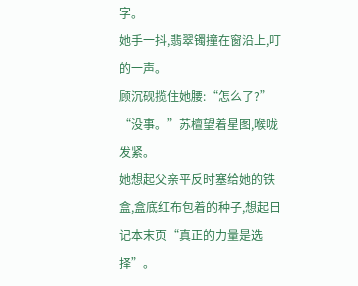字。
她手一抖,翡翠镯撞在窗沿上,叮的一声。
顾沉砚揽住她腰:“怎么了?”
“没事。”苏檀望着星图,喉咙发紧。
她想起父亲平反时塞给她的铁盒,盒底红布包着的种子,想起日记本末页“真正的力量是选择”。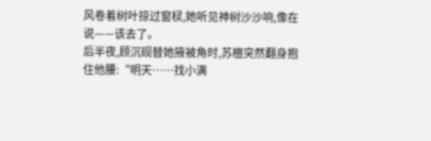风卷着树叶掠过窗棂,她听见神树沙沙响,像在说——该去了。
后半夜,顾沉砚替她掖被角时,苏檀突然翻身抱住他腰:“明天……找小满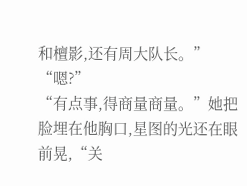和檀影,还有周大队长。”
“嗯?”
“有点事,得商量商量。”她把脸埋在他胸口,星图的光还在眼前晃,“关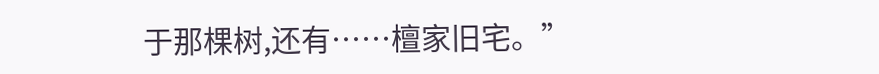于那棵树,还有……檀家旧宅。”